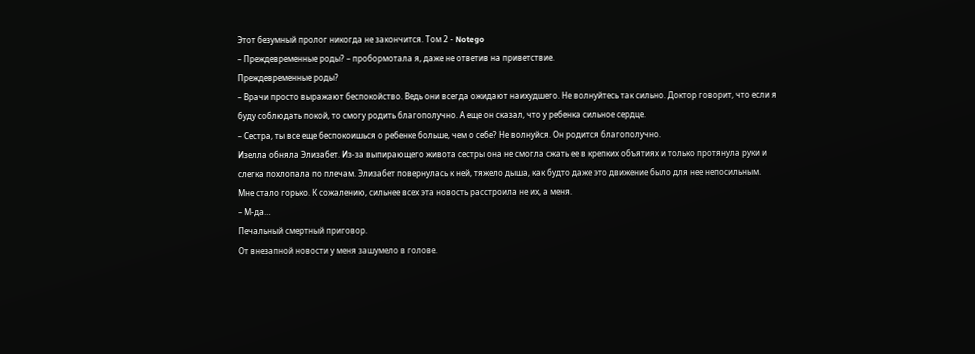Этот безумный пролог никогда не закончится. Том 2 - Notego
– Преждевременные роды? – пробормотала я, даже не ответив на приветствие.
Преждевременные роды?
– Врачи просто выражают беспокойство. Ведь они всегда ожидают наихудшего. Не волнуйтесь так сильно. Доктор говорит, что если я буду соблюдать покой, то смогу родить благополучно. А еще он сказал, что у ребенка сильное сердце.
– Сестра, ты все еще беспокоишься о ребенке больше, чем о себе? Не волнуйся. Он родится благополучно.
Изелла обняла Элизабет. Из-за выпирающего живота сестры она не смогла сжать ее в крепких объятиях и только протянула руки и слегка похлопала по плечам. Элизабет повернулась к ней, тяжело дыша, как будто даже это движение было для нее непосильным.
Мне стало горько. К сожалению, сильнее всех эта новость расстроила не их, а меня.
– М-да…
Печальный смертный приговор.
От внезапной новости у меня зашумело в голове.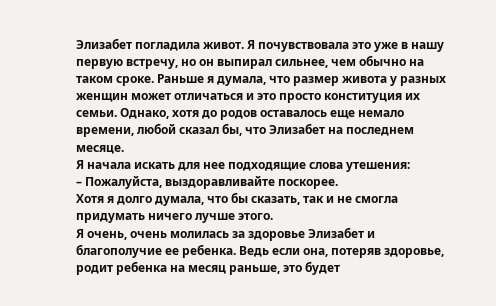Элизабет погладила живот. Я почувствовала это уже в нашу первую встречу, но он выпирал сильнее, чем обычно на таком сроке. Раньше я думала, что размер живота у разных женщин может отличаться и это просто конституция их семьи. Однако, хотя до родов оставалось еще немало времени, любой сказал бы, что Элизабет на последнем месяце.
Я начала искать для нее подходящие слова утешения:
– Пожалуйста, выздоравливайте поскорее.
Хотя я долго думала, что бы сказать, так и не смогла придумать ничего лучше этого.
Я очень, очень молилась за здоровье Элизабет и благополучие ее ребенка. Ведь если она, потеряв здоровье, родит ребенка на месяц раньше, это будет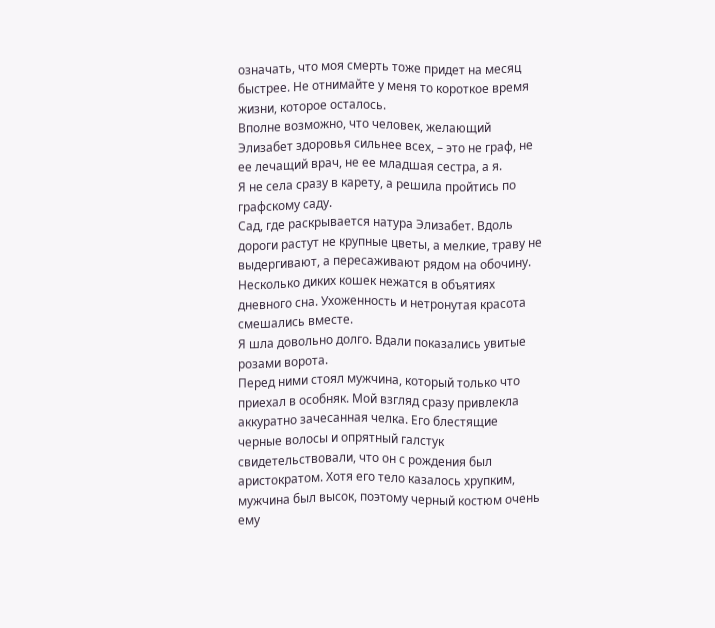означать, что моя смерть тоже придет на месяц быстрее. Не отнимайте у меня то короткое время жизни, которое осталось.
Вполне возможно, что человек, желающий Элизабет здоровья сильнее всех, – это не граф, не ее лечащий врач, не ее младшая сестра, а я.
Я не села сразу в карету, а решила пройтись по графскому саду.
Сад, где раскрывается натура Элизабет. Вдоль дороги растут не крупные цветы, а мелкие, траву не выдергивают, а пересаживают рядом на обочину. Несколько диких кошек нежатся в объятиях дневного сна. Ухоженность и нетронутая красота смешались вместе.
Я шла довольно долго. Вдали показались увитые розами ворота.
Перед ними стоял мужчина, который только что приехал в особняк. Мой взгляд сразу привлекла аккуратно зачесанная челка. Его блестящие черные волосы и опрятный галстук свидетельствовали, что он с рождения был аристократом. Хотя его тело казалось хрупким, мужчина был высок, поэтому черный костюм очень ему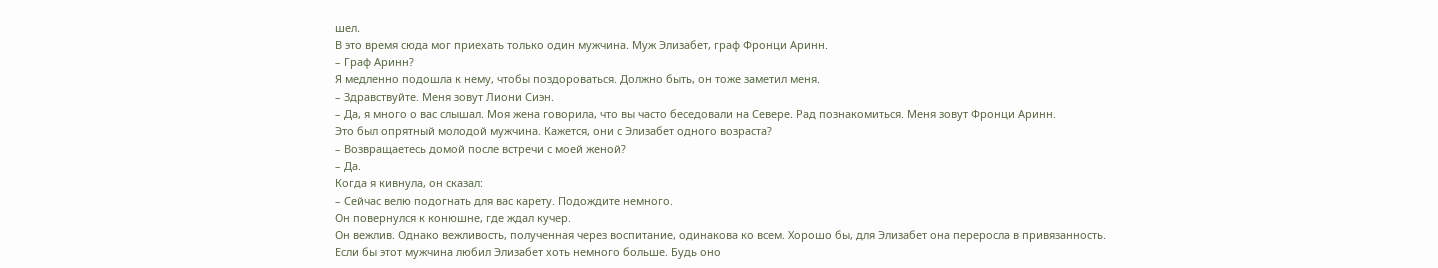шел.
В это время сюда мог приехать только один мужчина. Муж Элизабет, граф Фронци Аринн.
– Граф Аринн?
Я медленно подошла к нему, чтобы поздороваться. Должно быть, он тоже заметил меня.
– Здравствуйте. Меня зовут Лиони Сиэн.
– Да, я много о вас слышал. Моя жена говорила, что вы часто беседовали на Севере. Рад познакомиться. Меня зовут Фронци Аринн.
Это был опрятный молодой мужчина. Кажется, они с Элизабет одного возраста?
– Возвращаетесь домой после встречи с моей женой?
– Да.
Когда я кивнула, он сказал:
– Сейчас велю подогнать для вас карету. Подождите немного.
Он повернулся к конюшне, где ждал кучер.
Он вежлив. Однако вежливость, полученная через воспитание, одинакова ко всем. Хорошо бы, для Элизабет она переросла в привязанность.
Если бы этот мужчина любил Элизабет хоть немного больше. Будь оно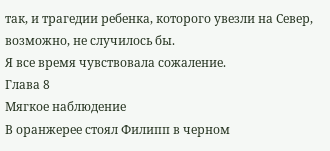так, и трагедии ребенка, которого увезли на Север, возможно, не случилось бы.
Я все время чувствовала сожаление.
Глава 8
Мягкое наблюдение
В оранжерее стоял Филипп в черном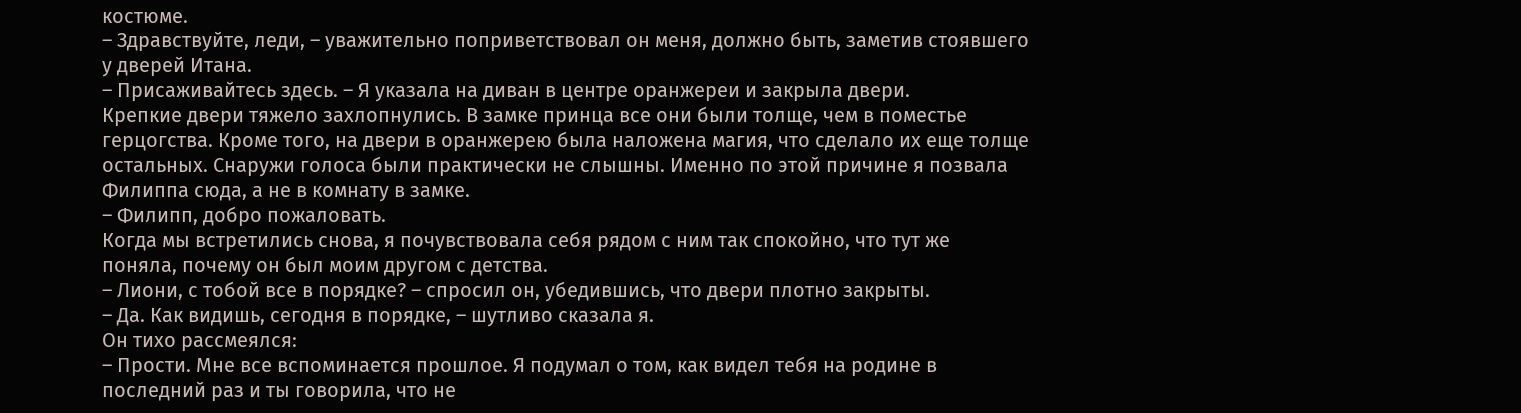костюме.
– Здравствуйте, леди, – уважительно поприветствовал он меня, должно быть, заметив стоявшего у дверей Итана.
– Присаживайтесь здесь. – Я указала на диван в центре оранжереи и закрыла двери.
Крепкие двери тяжело захлопнулись. В замке принца все они были толще, чем в поместье герцогства. Кроме того, на двери в оранжерею была наложена магия, что сделало их еще толще остальных. Снаружи голоса были практически не слышны. Именно по этой причине я позвала Филиппа сюда, а не в комнату в замке.
– Филипп, добро пожаловать.
Когда мы встретились снова, я почувствовала себя рядом с ним так спокойно, что тут же поняла, почему он был моим другом с детства.
– Лиони, с тобой все в порядке? – спросил он, убедившись, что двери плотно закрыты.
– Да. Как видишь, сегодня в порядке, – шутливо сказала я.
Он тихо рассмеялся:
– Прости. Мне все вспоминается прошлое. Я подумал о том, как видел тебя на родине в последний раз и ты говорила, что не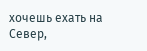хочешь ехать на Север,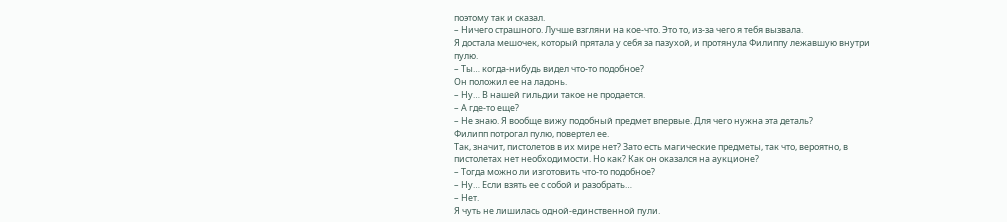поэтому так и сказал.
– Ничего страшного. Лучше взгляни на кое-что. Это то, из-за чего я тебя вызвала.
Я достала мешочек, который прятала у себя за пазухой, и протянула Филиппу лежавшую внутри пулю.
– Ты… когда-нибудь видел что-то подобное?
Он положил ее на ладонь.
– Ну… В нашей гильдии такое не продается.
– А где-то еще?
– Не знаю. Я вообще вижу подобный предмет впервые. Для чего нужна эта деталь?
Филипп потрогал пулю, повертел ее.
Так, значит, пистолетов в их мире нет? Зато есть магические предметы, так что, вероятно, в пистолетах нет необходимости. Но как? Как он оказался на аукционе?
– Тогда можно ли изготовить что-то подобное?
– Ну… Если взять ее с собой и разобрать…
– Нет.
Я чуть не лишилась одной-единственной пули.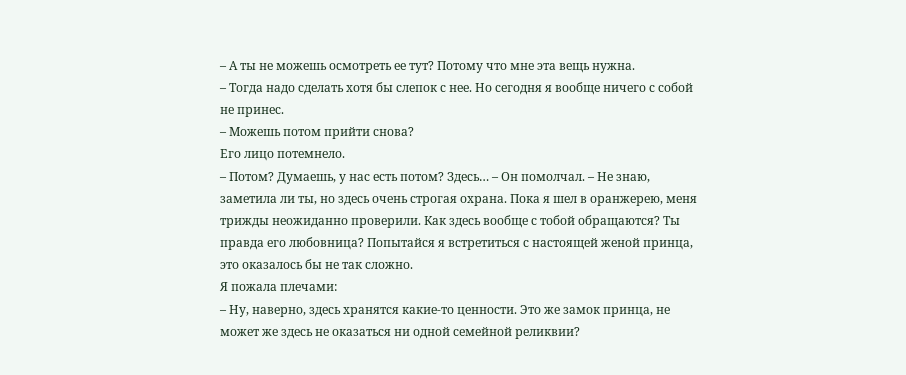– А ты не можешь осмотреть ее тут? Потому что мне эта вещь нужна.
– Тогда надо сделать хотя бы слепок с нее. Но сегодня я вообще ничего с собой не принес.
– Можешь потом прийти снова?
Его лицо потемнело.
– Потом? Думаешь, у нас есть потом? Здесь… – Он помолчал. – Не знаю, заметила ли ты, но здесь очень строгая охрана. Пока я шел в оранжерею, меня трижды неожиданно проверили. Как здесь вообще с тобой обращаются? Ты правда его любовница? Попытайся я встретиться с настоящей женой принца, это оказалось бы не так сложно.
Я пожала плечами:
– Ну, наверно, здесь хранятся какие-то ценности. Это же замок принца, не может же здесь не оказаться ни одной семейной реликвии?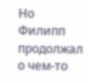Но Филипп продолжал о чем-то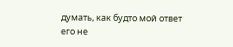думать, как будто мой ответ его не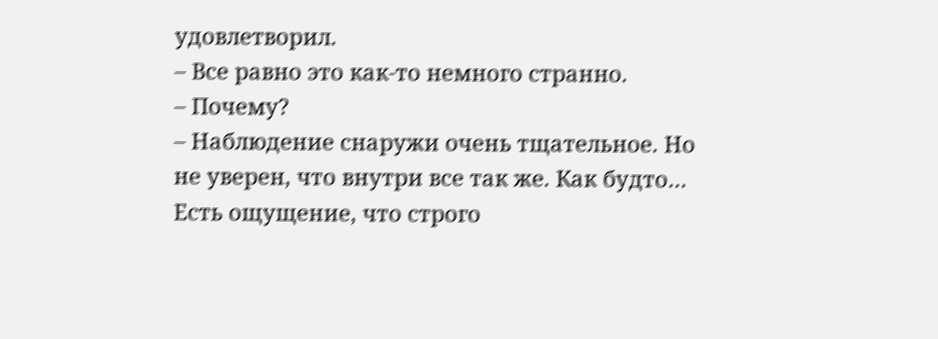удовлетворил.
– Все равно это как-то немного странно.
– Почему?
– Наблюдение снаружи очень тщательное. Но не уверен, что внутри все так же. Как будто… Есть ощущение, что строго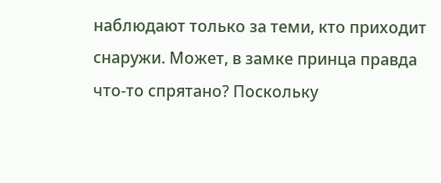наблюдают только за теми, кто приходит снаружи. Может, в замке принца правда что-то спрятано? Поскольку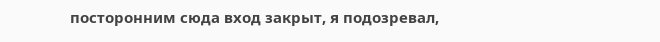посторонним сюда вход закрыт, я подозревал,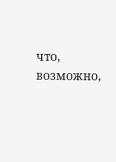что, возможно,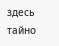здесь тайно